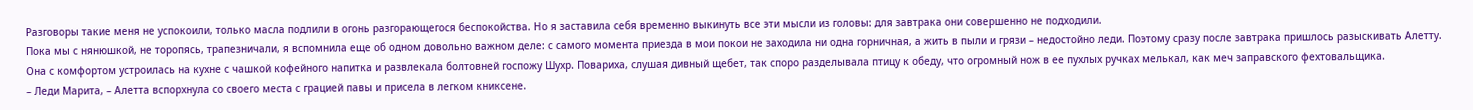Разговоры такие меня не успокоили, только масла подлили в огонь разгорающегося беспокойства. Но я заставила себя временно выкинуть все эти мысли из головы: для завтрака они совершенно не подходили.
Пока мы с нянюшкой, не торопясь, трапезничали, я вспомнила еще об одном довольно важном деле: с самого момента приезда в мои покои не заходила ни одна горничная, а жить в пыли и грязи – недостойно леди. Поэтому сразу после завтрака пришлось разыскивать Алетту. Она с комфортом устроилась на кухне с чашкой кофейного напитка и развлекала болтовней госпожу Шухр. Повариха, слушая дивный щебет, так споро разделывала птицу к обеду, что огромный нож в ее пухлых ручках мелькал, как меч заправского фехтовальщика.
– Леди Марита, – Алетта вспорхнула со своего места с грацией павы и присела в легком книксене.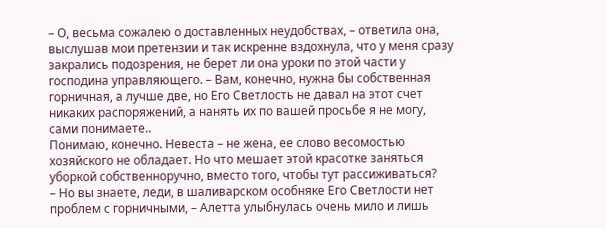– О, весьма сожалею о доставленных неудобствах, – ответила она, выслушав мои претензии и так искренне вздохнула, что у меня сразу закрались подозрения, не берет ли она уроки по этой части у господина управляющего. – Вам, конечно, нужна бы собственная горничная, а лучше две, но Его Светлость не давал на этот счет никаких распоряжений, а нанять их по вашей просьбе я не могу, сами понимаете..
Понимаю, конечно. Невеста – не жена, ее слово весомостью хозяйского не обладает. Но что мешает этой красотке заняться уборкой собственноручно, вместо того, чтобы тут рассиживаться?
– Но вы знаете, леди, в шаливарском особняке Его Светлости нет проблем с горничными, – Алетта улыбнулась очень мило и лишь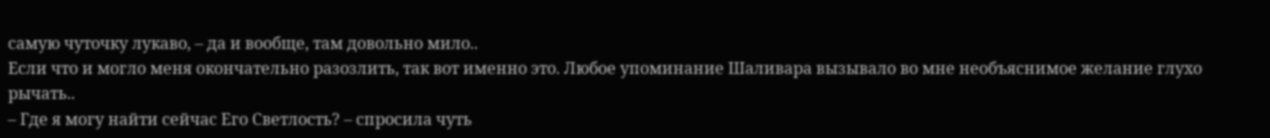самую чуточку лукаво, – да и вообще, там довольно мило..
Если что и могло меня окончательно разозлить, так вот именно это. Любое упоминание Шаливара вызывало во мне необъяснимое желание глухо рычать..
– Где я могу найти сейчас Его Светлость? – спросила чуть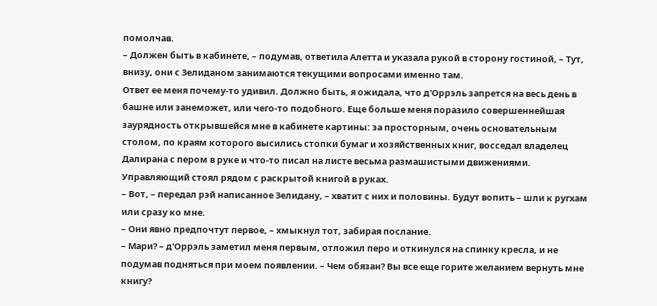помолчав.
– Должен быть в кабинете, – подумав, ответила Алетта и указала рукой в сторону гостиной, – Тут, внизу, они с Зелиданом занимаются текущими вопросами именно там.
Ответ ее меня почему-то удивил. Должно быть, я ожидала, что д'Оррэль запрется на весь день в башне или занеможет, или чего-то подобного. Еще больше меня поразило совершеннейшая заурядность открывшейся мне в кабинете картины: за просторным, очень основательным столом, по краям которого высились стопки бумаг и хозяйственных книг, восседал владелец Далирана с пером в руке и что-то писал на листе весьма размашистыми движениями. Управляющий стоял рядом с раскрытой книгой в руках.
– Вот, – передал рэй написанное Зелидану, – хватит с них и половины. Будут вопить – шли к ругхам или сразу ко мне.
– Они явно предпочтут первое, – хмыкнул тот, забирая послание.
– Мари? – д'Оррэль заметил меня первым, отложил перо и откинулся на спинку кресла, и не подумав подняться при моем появлении. – Чем обязан? Вы все еще горите желанием вернуть мне книгу?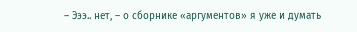– Эээ.. нет, – о сборнике «аргументов» я уже и думать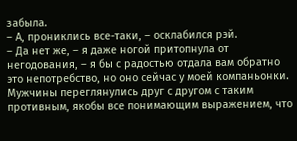забыла.
– А, прониклись все-таки, – осклабился рэй.
– Да нет же, – я даже ногой притопнула от негодования, – я бы с радостью отдала вам обратно это непотребство, но оно сейчас у моей компаньонки.
Мужчины переглянулись друг с другом с таким противным, якобы все понимающим выражением, что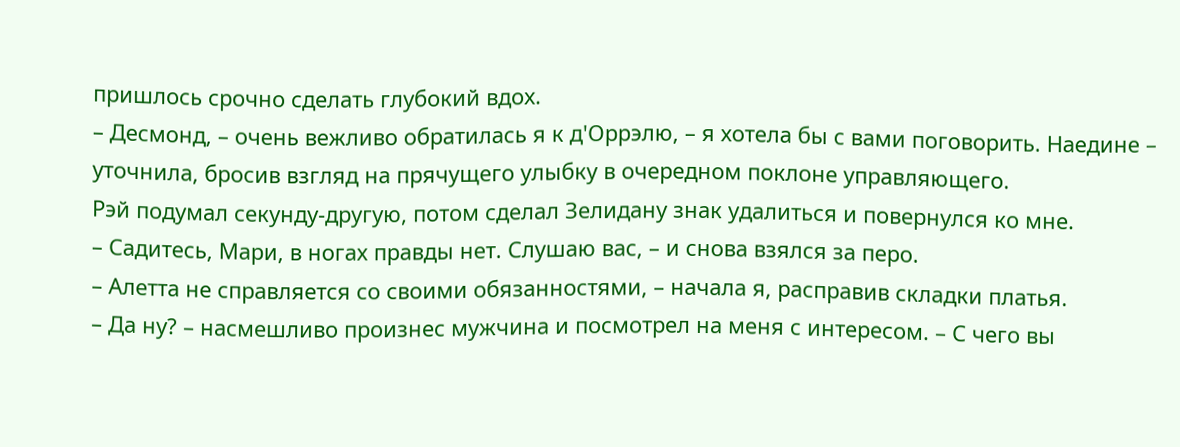пришлось срочно сделать глубокий вдох.
– Десмонд, – очень вежливо обратилась я к д'Оррэлю, – я хотела бы с вами поговорить. Наедине – уточнила, бросив взгляд на прячущего улыбку в очередном поклоне управляющего.
Рэй подумал секунду-другую, потом сделал Зелидану знак удалиться и повернулся ко мне.
– Садитесь, Мари, в ногах правды нет. Слушаю вас, – и снова взялся за перо.
– Алетта не справляется со своими обязанностями, – начала я, расправив складки платья.
– Да ну? – насмешливо произнес мужчина и посмотрел на меня с интересом. – С чего вы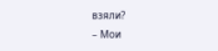взяли?
– Мои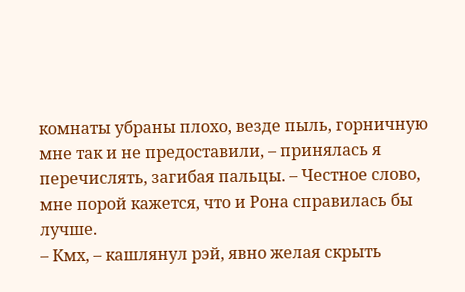комнаты убраны плохо, везде пыль, горничную мне так и не предоставили, – принялась я перечислять, загибая пальцы. – Честное слово, мне порой кажется, что и Рона справилась бы лучше.
– Кмх, – кашлянул рэй, явно желая скрыть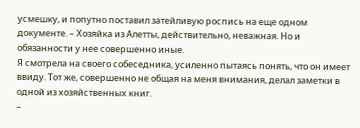усмешку, и попутно поставил затейливую роспись на еще одном документе. – Хозяйка из Алетты, действительно, неважная. Но и обязанности у нее совершенно иные.
Я смотрела на своего собеседника, усиленно пытаясь понять, что он имеет ввиду. Тот же, совершенно не общая на меня внимания, делал заметки в одной из хозяйственных книг.
–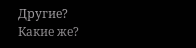Другие? Какие же?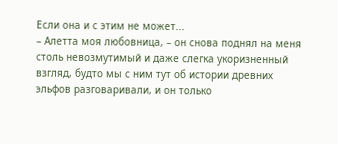Если она и с этим не может...
– Алетта моя любовница, – он снова поднял на меня столь невозмутимый и даже слегка укоризненный взгляд, будто мы с ним тут об истории древних эльфов разговаривали, и он только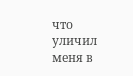что уличил меня в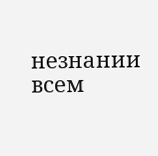незнании всем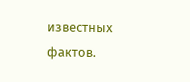известных фактов.